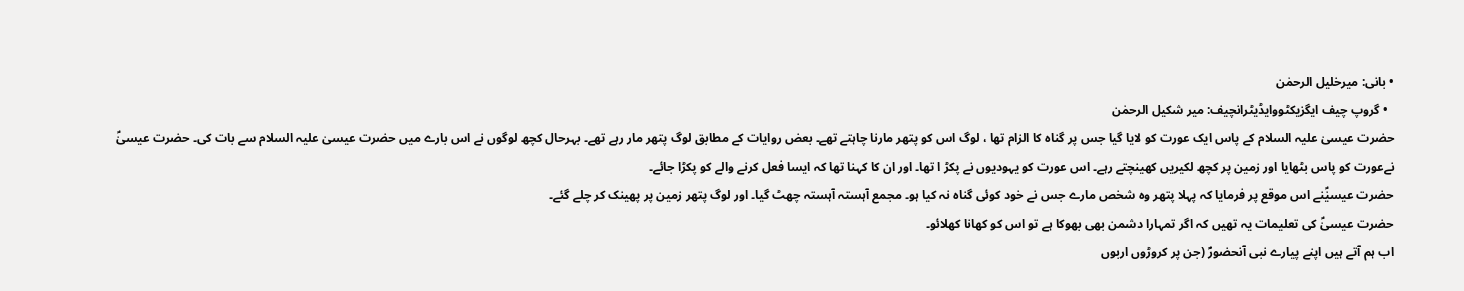• بانی: میرخلیل الرحمٰن
  • گروپ چیف ایگزیکٹووایڈیٹرانچیف: میر شکیل الرحمٰن
حضرت عیسیٰ علیہ السلام کے پاس ایک عورت کو لایا گیا جس پر گناہ کا الزام تھا ، لوگ اس کو پتھر مارنا چاہتے تھے۔ بعض روایات کے مطابق لوگ پتھر مار رہے تھے۔ بہرحال کچھ لوگوں نے اس بارے میں حضرت عیسیٰ علیہ السلام سے بات کی۔ حضرت عیسیٰؑ نےعورت کو پاس بٹھایا اور زمین پر کچھ لکیریں کھینچتے رہے۔ اس عورت کو یہودیوں نے پکڑ ا تھا۔ اور ان کا کہنا تھا کہ ایسا فعل کرنے والے کو پکڑا جائے۔
حضرت عیسیٰؑنے اس موقع پر فرمایا کہ پہلا پتھر وہ شخص مارے جس نے خود کوئی گناہ نہ کیا ہو۔ مجمع آہستہ آہستہ چھٹ گیا۔ اور لوگ پتھر زمین پر پھینک کر چلے گئے۔
حضرت عیسیٰؑ کی تعلیمات یہ تھیں کہ اگر تمہارا دشمن بھی بھوکا ہے تو اس کو کھانا کھلائو۔
اب ہم آتے ہیں اپنے پیارے نبی آنحضورؐ (جن پر کروڑوں اربوں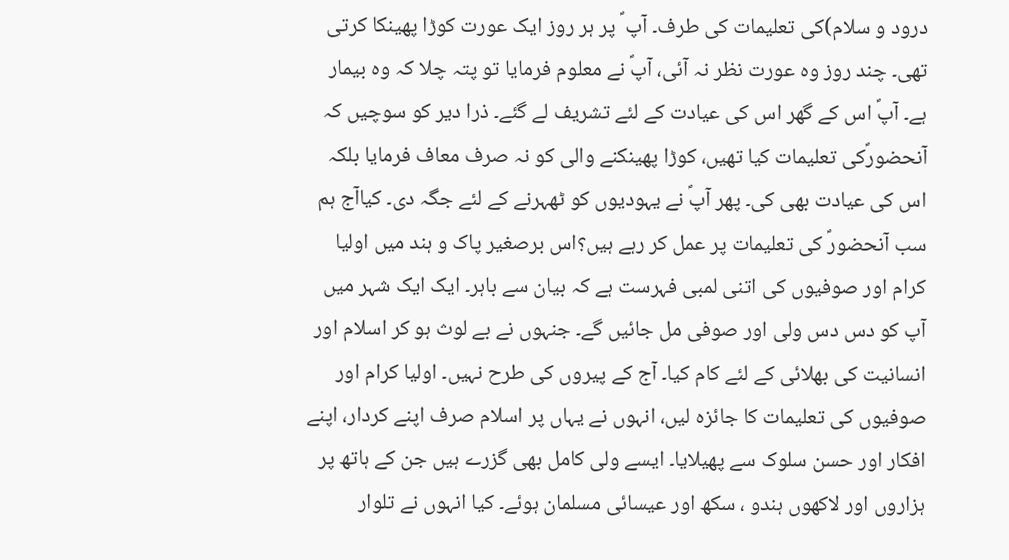درود و سلام)کی تعلیمات کی طرف۔ آپ ؐ پر ہر روز ایک عورت کوڑا پھینکا کرتی تھی۔ چند روز وہ عورت نظر نہ آئی، آپؐ نے معلوم فرمایا تو پتہ چلا کہ وہ بیمار ہے۔ آپؐ اس کے گھر اس کی عیادت کے لئے تشریف لے گئے۔ ذرا دیر کو سوچیں کہ آنحضورؐکی تعلیمات کیا تھیں، کوڑا پھینکنے والی کو نہ صرف معاف فرمایا بلکہ اس کی عیادت بھی کی۔ پھر آپؐ نے یہودیوں کو ٹھہرنے کے لئے جگہ دی۔ کیاآج ہم سب آنحضورؐ کی تعلیمات پر عمل کر رہے ہیں؟اس برصغیر پاک و ہند میں اولیا کرام اور صوفیوں کی اتنی لمبی فہرست ہے کہ بیان سے باہر۔ ایک ایک شہر میں آپ کو دس دس ولی اور صوفی مل جائیں گے۔ جنہوں نے بے لوث ہو کر اسلام اور انسانیت کی بھلائی کے لئے کام کیا۔ آج کے پیروں کی طرح نہیں۔ اولیا کرام اور صوفیوں کی تعلیمات کا جائزہ لیں، انہوں نے یہاں پر اسلام صرف اپنے کردار، اپنے افکار اور حسن سلوک سے پھیلایا۔ ایسے ولی کامل بھی گزرے ہیں جن کے ہاتھ پر ہزاروں اور لاکھوں ہندو ، سکھ اور عیسائی مسلمان ہوئے۔ کیا انہوں نے تلوار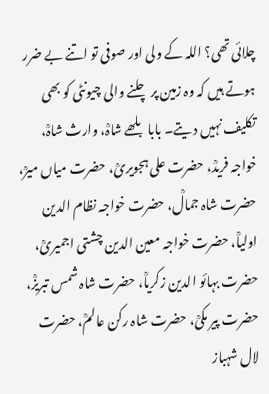چلائی تھی؟ اللہ کے ولی اور صوفی تو اتنے بے ضرر ہوتے ہیں کہ وہ زمین پر چلنے والی چیونٹی کو بھی تکلیف نہیں د یتے۔ بابا بلھے شاہؒ، وارث شاہؒ، خواجہ فریدؒ، حضرت علی ہجویریؒ، حضرت میاں میرؒ، حضرت شاہ جمالؒ، حضرت خواجہ نظام الدین اولیاؒ، حضرت خواجہ معین الدین چشتی اجمیریؒ، حضرت بہائو الدین زکریاؒ، حضرت شاہ شمس تبریزؒ، حضرت پیر مکیؒ، حضرت شاہ رکن عالمؒ، حضرت لال شہباز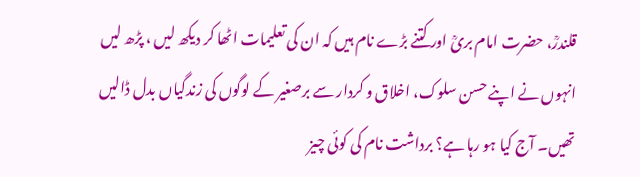قلندرؒ، حضرت امام بریؒ اور کتنے بڑے نام ہیں کہ ان کی تعلیمات اٹھا کر دیکھ لیں ، پڑھ لیں انہوں نے اپنے حسن سلوک، اخلاق و کردار سے برصغیر کے لوگوں کی زندگیاں بدل ڈالیں تھیں۔ آج کیا ہو رہا ہے؟ برداشت نام کی کوئی چیز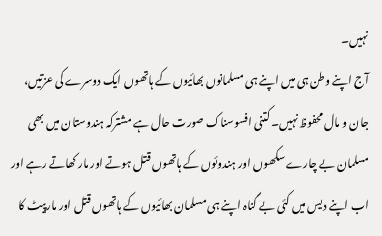نہیں۔
آج اپنے وطن ہی میں اپنے ہی مسلمانوں بھائیوں کے ہاتھوں ایک دوسرے کی عزتیں، جان و مال محفوظ نہیں۔ کتنی افسوسناک صورت حال ہے مشترکہ ہندوستان میں بھی مسلمان بے چارے سکھوں اور ہندوئوں کے ہاتھوں قتل ہوتے اور مار کھاتے رہے اور اب اپنے دیس میں کئی بے گناہ اپنے ہی مسلمان بھائیوں کے ہاتھوں قتل اور مارپیٹ کا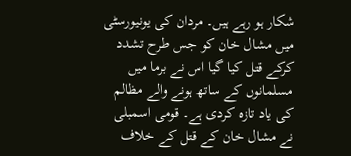شکار ہو رہے ہیں۔ مردان کی یونیورسٹی میں مشال خان کو جس طرح تشدد کرکے قتل کیا گیا اس نے برما میں مسلمانوں کے ساتھ ہونے والے مظالم کی یاد تازہ کردی ہے۔ قومی اسمبلی نے مشال خان کے قتل کے خلاف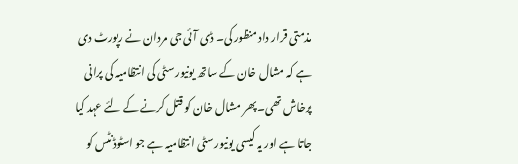مذمتی قرار داد منظور کی۔ ڈی آئی جی مردان نے رپورٹ دی ہے کہ مشال خان کے ساتھ یونیورسٹی کی انتظامیہ کی پرانی پرخاش تھی۔ پھر مشال خان کو قتل کرنے کے لئے عہد کیا جاتا ہے اور یہ کیسی یونیورسٹی انتظامیہ ہے جو اسٹوڈنٹس کو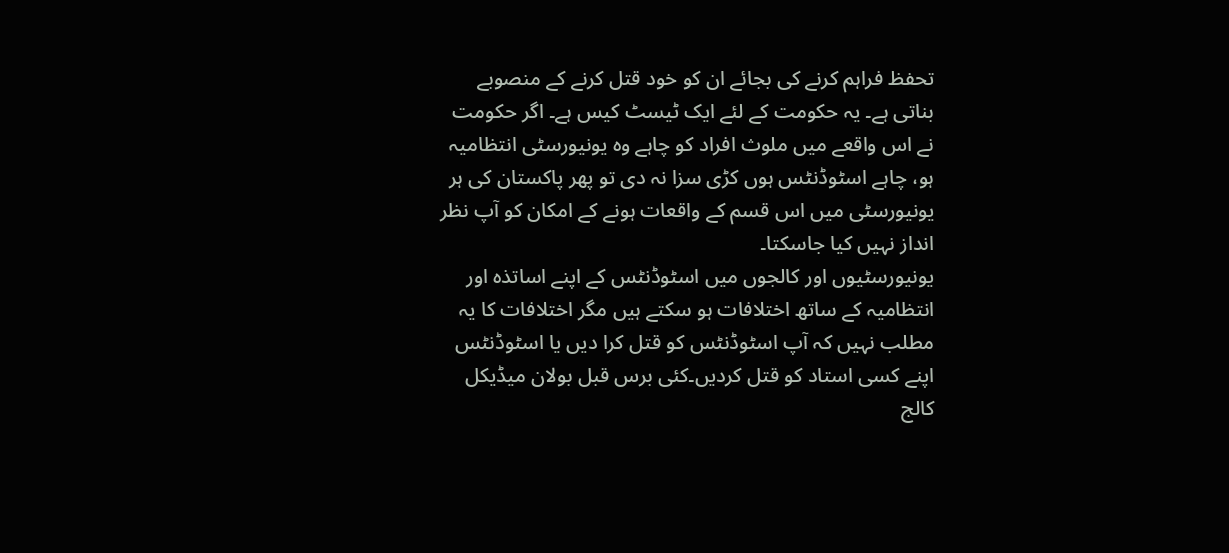تحفظ فراہم کرنے کی بجائے ان کو خود قتل کرنے کے منصوبے بناتی ہے۔ یہ حکومت کے لئے ایک ٹیسٹ کیس ہے۔ اگر حکومت نے اس واقعے میں ملوث افراد کو چاہے وہ یونیورسٹی انتظامیہ ہو، چاہے اسٹوڈنٹس ہوں کڑی سزا نہ دی تو پھر پاکستان کی ہر یونیورسٹی میں اس قسم کے واقعات ہونے کے امکان کو آپ نظر انداز نہیں کیا جاسکتا۔
یونیورسٹیوں اور کالجوں میں اسٹوڈنٹس کے اپنے اساتذہ اور انتظامیہ کے ساتھ اختلافات ہو سکتے ہیں مگر اختلافات کا یہ مطلب نہیں کہ آپ اسٹوڈنٹس کو قتل کرا دیں یا اسٹوڈنٹس اپنے کسی استاد کو قتل کردیں۔کئی برس قبل بولان میڈیکل کالج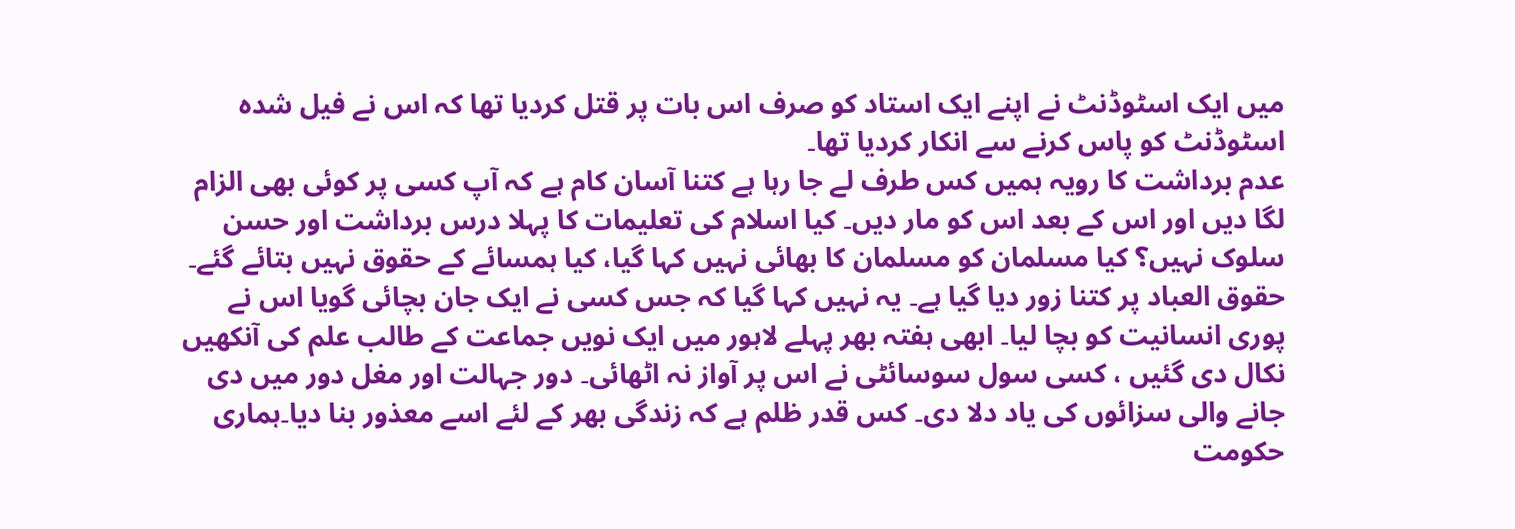میں ایک اسٹوڈنٹ نے اپنے ایک استاد کو صرف اس بات پر قتل کردیا تھا کہ اس نے فیل شدہ اسٹوڈنٹ کو پاس کرنے سے انکار کردیا تھا۔
عدم برداشت کا رویہ ہمیں کس طرف لے جا رہا ہے کتنا آسان کام ہے کہ آپ کسی پر کوئی بھی الزام لگا دیں اور اس کے بعد اس کو مار دیں۔ کیا اسلام کی تعلیمات کا پہلا درس برداشت اور حسن سلوک نہیں؟ کیا مسلمان کو مسلمان کا بھائی نہیں کہا گیا، کیا ہمسائے کے حقوق نہیں بتائے گئے۔ حقوق العباد پر کتنا زور دیا گیا ہے۔ یہ نہیں کہا گیا کہ جس کسی نے ایک جان بچائی گویا اس نے پوری انسانیت کو بچا لیا۔ ابھی ہفتہ بھر پہلے لاہور میں ایک نویں جماعت کے طالب علم کی آنکھیں نکال دی گئیں ، کسی سول سوسائٹی نے اس پر آواز نہ اٹھائی۔ دور جہالت اور مغل دور میں دی جانے والی سزائوں کی یاد دلا دی۔ کس قدر ظلم ہے کہ زندگی بھر کے لئے اسے معذور بنا دیا۔ہماری حکومت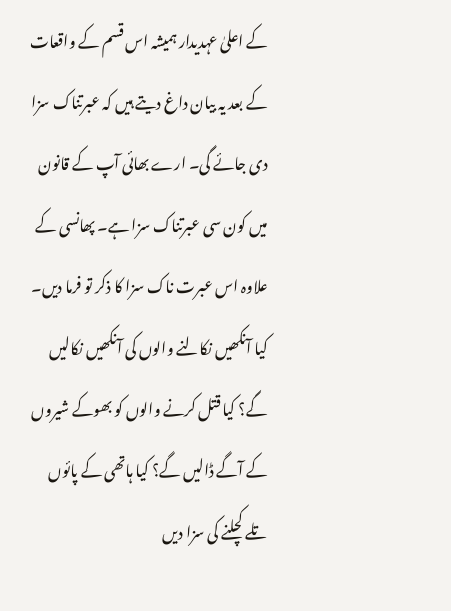کے اعلیٰ عہدیدار ہمیشہ اس قسم کے واقعات کے بعد یہ بیان داغ دیتے ہیں کہ عبرتناک سزا دی جائے گی۔ ارے بھائی آپ کے قانون میں کون سی عبرتناک سزا ہے۔ پھانسی کے علاوہ اس عبرت ناک سزا کا ذکر تو فرما دیں۔ کیا آنکھیں نکالنے والوں کی آنکھیں نکالیں گے؟ کیا قتل کرنے والوں کو بھوکے شیروں کے آگے ڈالیں گے؟ کیا ہاتھی کے پائوں تلے کچلنے کی سزا دیں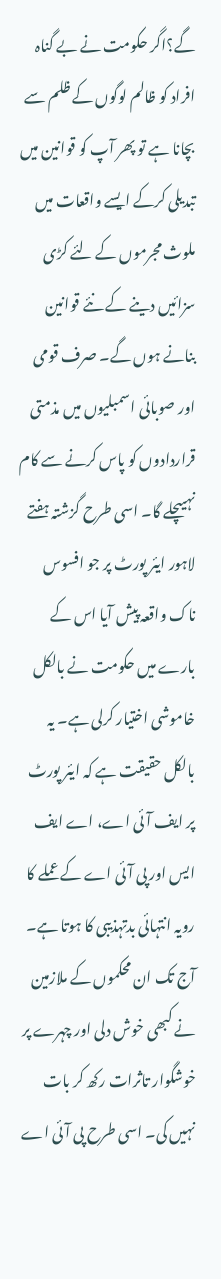گے؟اگر حکومت نے بے گناہ افراد کو ظالم لوگوں کے ظلم سے بچانا ہے تو پھر آپ کو قوانین میں تبدیلی کرکے ایسے واقعات میں ملوث مجرموں کے لئے کڑی سزائیں دینے کے نئے قوانین بنانے ہوں گے۔ صرف قومی اور صوبائی اسمبلیوں میں مذمتی قراردادوں کو پاس کرنے سے کام نہیںچلے گا۔ اسی طرح گزشتہ ہفتے لاہور ایئر پورٹ پر جو افسوس ناک واقعہ پیش آیا اس کے بارے میں حکومت نے بالکل خاموشی اختیار کرلی ہے۔ یہ بالکل حقیقت ہے کہ ایئر پورٹ پر ایف آئی اے، اے ایف ایس اور پی آئی اے کے عملے کا رویہ انتہائی بدتہذیبی کا ہوتا ہے۔ آج تک ان محکموں کے ملازمین نے کبھی خوش دلی اور چہرے پر خوشگوار تاثرات رکھ کر بات نہیں کی۔ اسی طرح پی آئی اے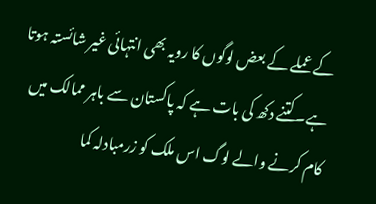کے عملے کے بعض لوگوں کا رویہ بھی انتہائی غیر شائستہ ہوتا ہے۔کتنے دکھ کی بات ہے کہ پاکستان سے باہر ممالک میں کام کرنے والے لوگ اس ملک کو زرمبادلہ کما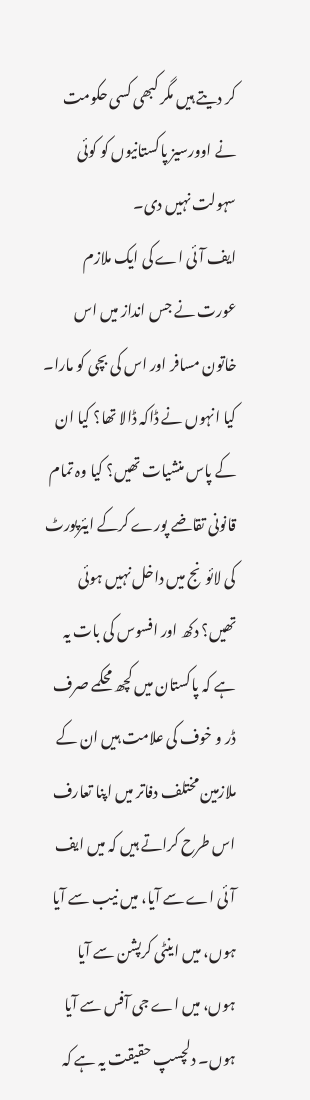کر دیتے ہیں مگر کبھی کسی حکومت نے اوورسیز پاکستانیوں کو کوئی سہولت نہیں دی۔
ایف آئی اے کی ایک ملازم عورت نے جس انداز میں اس خاتون مسافر اور اس کی بچی کو مارا۔ کیا انہوں نے ڈاکہ ڈالا تھا؟ کیا ان کے پاس منشیات تھیں؟ کیا وہ تمام قانونی تقاضے پورے کرکے ایئرپورٹ کی لائونج میں داخل نہیں ہوئی تھیں؟ دکھ اور افسوس کی بات یہ ہے کہ پاکستان میں کچھ محکمے صرف ڈر و خوف کی علامت ہیں ان کے ملازمین مختلف دفاتر میں اپنا تعارف اس طرح کراتے ہیں کہ میں ایف آئی اے سے آیا، میں نیب سے آیا ہوں، میں اینٹی کرپشن سے آیا ہوں، میں اے جی آفس سے آیا ہوں۔ دلچسپ حقیقت یہ ہے کہ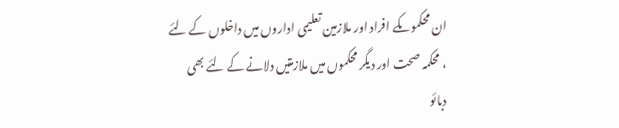ان محکموںکے افراد اور ملازمین تعلیمی اداروں میں داخلوں کے لئے ، محکمہ صحت اور دیگر محکموں میں ملازمتیں دلانے کے لئے بھی دبائو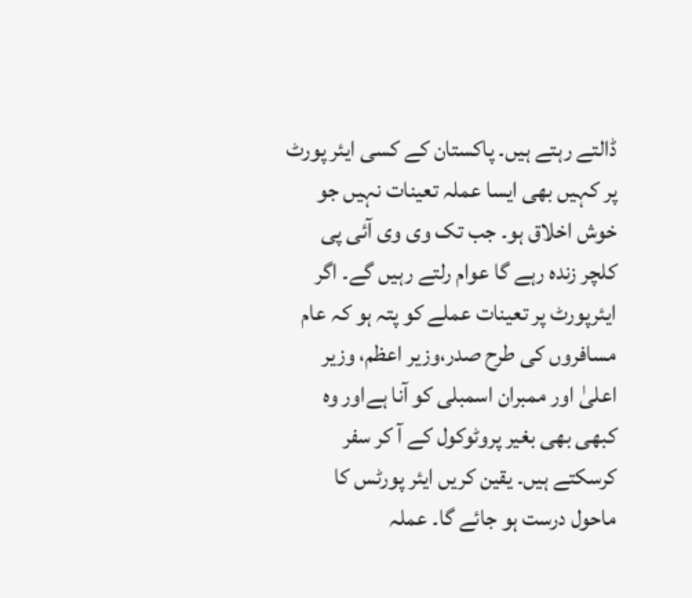ڈالتے رہتے ہیں۔ پاکستان کے کسی ایئر پورٹ پر کہیں بھی ایسا عملہ تعینات نہیں جو خوش اخلاق ہو۔ جب تک وی وی آئی پی کلچر زندہ رہے گا عوام رلتے رہیں گے۔ اگر ایئرپورٹ پر تعینات عملے کو پتہ ہو کہ عام مسافروں کی طرح صدر،وزیر اعظم، وزیر اعلیٰ اور ممبران اسمبلی کو آنا ہےاور وہ کبھی بھی بغیر پروٹوکول کے آ کر سفر کرسکتے ہیں۔ یقین کریں ایئر پورٹس کا ماحول درست ہو جائے گا۔ عملہ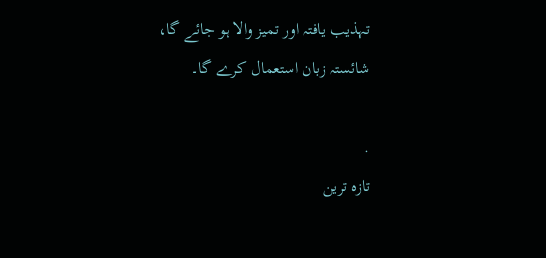تہذیب یافتہ اور تمیز والا ہو جائے گا، شائستہ زبان استعمال کرے گا۔

.
تازہ ترین